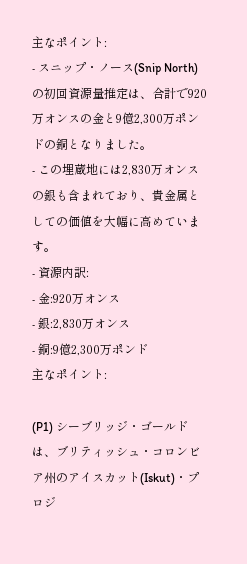主なポイント:
- スニップ・ノース(Snip North)の初回資源量推定は、合計で920万オンスの金と9億2,300万ポンドの銅となりました。
- この埋蔵地には2,830万オンスの銀も含まれており、貴金属としての価値を大幅に高めています。
- 資源内訳:
- 金:920万オンス
- 銀:2,830万オンス
- 銅:9億2,300万ポンド
主なポイント:

(P1) シーブリッジ・ゴールドは、ブリティッシュ・コロンビア州のアイスカット(Iskut)・プロジ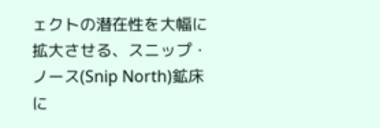ェクトの潜在性を大幅に拡大させる、スニップ・ノース(Snip North)鉱床に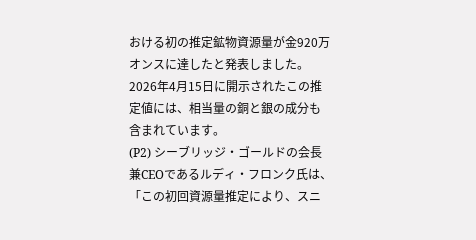おける初の推定鉱物資源量が金920万オンスに達したと発表しました。2026年4月15日に開示されたこの推定値には、相当量の銅と銀の成分も含まれています。
(P2) シーブリッジ・ゴールドの会長兼CEOであるルディ・フロンク氏は、「この初回資源量推定により、スニ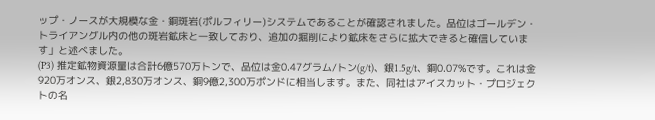ップ・ノースが大規模な金・銅斑岩(ポルフィリー)システムであることが確認されました。品位はゴールデン・トライアングル内の他の斑岩鉱床と一致しており、追加の掘削により鉱床をさらに拡大できると確信しています」と述べました。
(P3) 推定鉱物資源量は合計6億570万トンで、品位は金0.47グラム/トン(g/t)、銀1.5g/t、銅0.07%です。これは金920万オンス、銀2,830万オンス、銅9億2,300万ポンドに相当します。また、同社はアイスカット・プロジェクトの名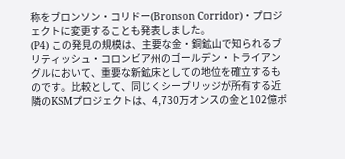称をブロンソン・コリドー(Bronson Corridor)・プロジェクトに変更することも発表しました。
(P4) この発見の規模は、主要な金・銅鉱山で知られるブリティッシュ・コロンビア州のゴールデン・トライアングルにおいて、重要な新鉱床としての地位を確立するものです。比較として、同じくシーブリッジが所有する近隣のKSMプロジェクトは、4,730万オンスの金と102億ポ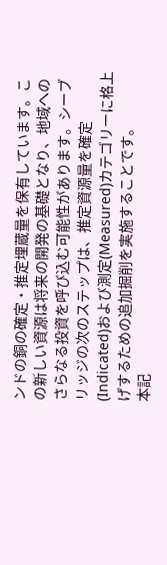ンドの銅の確定・推定埋蔵量を保有しています。この新しい資源は将来の開発の基礎となり、地域へのさらなる投資を呼び込む可能性があります。シーブリッジの次のステップは、推定資源量を確定(Indicated)および測定(Measured)カテゴリーに格上げするための追加掘削を実施することです。
本記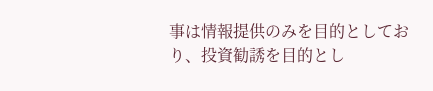事は情報提供のみを目的としており、投資勧誘を目的とし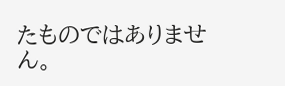たものではありません。